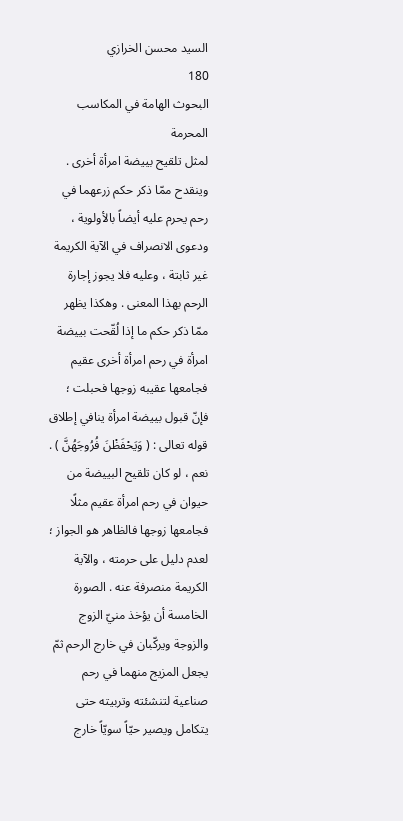السيد محسن الخرازي
180
البحوث الهامة في المكاسب المحرمة
لمثل تلقيح بييضة امرأة أخرى . وينقدح ممّا ذكر حكم زرعهما في رحم يحرم عليه أيضاً بالأولوية ، ودعوى الانصراف في الآية الكريمة غير ثابتة ، وعليه فلا يجوز إجارة الرحم بهذا المعنى . وهكذا يظهر ممّا ذكر حكم ما إذا لُقّحت بييضة امرأة في رحم امرأة أخرى عقيم فجامعها عقيبه زوجها فحبلت ؛ فإنّ قبول بييضة امرأة ينافي إطلاق قوله تعالى : ( وَيَحْفَظْنَ فُرُوجَهُنَّ ) . نعم ، لو كان تلقيح البييضة من حيوان في رحم امرأة عقيم مثلًا فجامعها زوجها فالظاهر هو الجواز ؛ لعدم دليل على حرمته ، والآية الكريمة منصرفة عنه . الصورة الخامسة أن يؤخذ منيّ الزوج والزوجة ويركّبان في خارج الرحم ثمّ يجعل المزيج منهما في رحم صناعية لتنشئته وتربيته حتى يتكامل ويصير حيّاً سويّاً خارج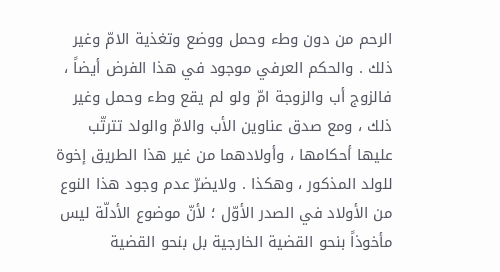الرحم من دون وطء وحمل ووضع وتغذية الامّ وغير ذلك . والحكم العرفي موجود في هذا الفرض أيضاً ، فالزوج أب والزوجة امّ ولو لم يقع وطء وحمل وغير ذلك ، ومع صدق عناوين الأب والامّ والولد تترتّب عليها أحكامها ، وأولادهما من غير هذا الطريق إخوة للولد المذكور ، وهكذا . ولايضرّ عدم وجود هذا النوع من الأولاد في الصدر الأوّل ؛ لأنّ موضوع الأدلّة ليس مأخوذاً بنحو القضية الخارجية بل بنحو القضية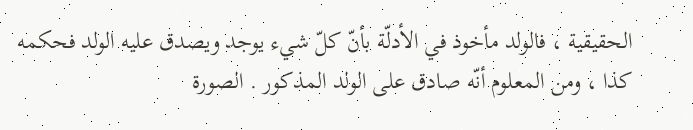الحقيقية ، فالولد مأخوذ في الأدلّة بأنّ كلّ شيء يوجد ويصدق عليه الولد فحكمه كذا ، ومن المعلوم أنّه صادق على الولد المذكور . الصورة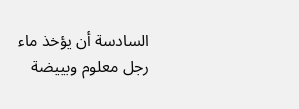السادسة أن يؤخذ ماء رجل معلوم وبييضة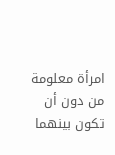امرأة معلومة من دون أن تكون بينهما